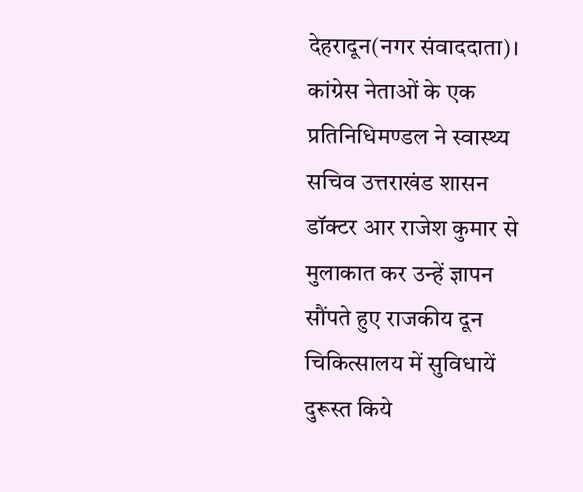देहरादून(नगर संवाददाता)। कांग्रेस नेताओं के एक प्रतिनिधिमण्डल ने स्वास्थ्य सचिव उत्तराखंड शासन डॉक्टर आर राजेश कुमार से मुलाकात कर उन्हें ज्ञापन सौंपते हुए राजकीय दून चिकित्सालय में सुविधायें दुरूस्त किये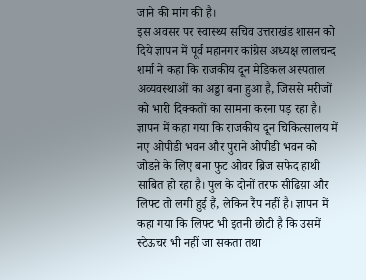जाने की मांग की है।
इस अवसर पर स्वास्थ्य सचिव उत्तराखंड शासन को दिये ज्ञापन में पूर्व महानगर कांग्रेस अध्यक्ष लालचन्द शर्मा ने कहा कि राजकीय दून मेडिकल अस्पताल अव्यवस्थाओं का अड्डा बना हुआ है, जिससे मरीजों को भारी दिक्कतों का सामना करना पड़ रहा है। ज्ञापन में कहा गया कि राजकीय दून चिकित्सालय में नए ओपीडी भवन और पुराने ओपीडी भवन को जोडऩे के लिए बना फुट ओवर ब्रिज सफेद हाथी साबित हो रहा है। पुल के दोनों तरफ सीढिय़ा और लिफ्ट तो लगी हुई हैं, लेकिन रैंप नहीं है। ज्ञापन में कहा गया कि लिफ्ट भी इतनी छोटी है कि उसमें स्टेऊचर भी नहीं जा सकता तथा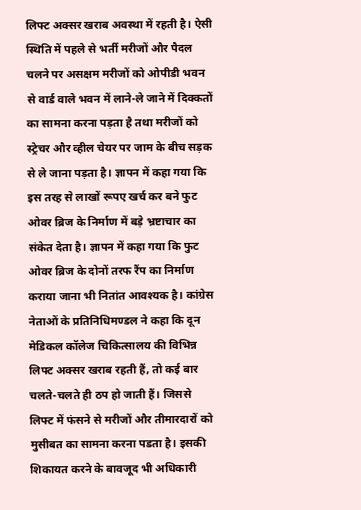लिफ्ट अक्सर खराब अवस्था में रहती है। ऐसी स्थिति में पहले से भर्ती मरीजों और पैदल चलने पर असक्षम मरीजों को ओपीडी भवन से वार्ड वाले भवन में लाने-ले जाने में दिक्कतों का सामना करना पड़ता है तथा मरीजों को स्ट्रेचर और व्हील चेयर पर जाम के बीच सड़क से ले जाना पड़ता है। ज्ञापन में कहा गया कि इस तरह से लाखों रूपए खर्च कर बने फुट ओवर ब्रिज के निर्माण में बड़े भ्रष्टाचार का संकेत देता है। ज्ञापन में कहा गया कि फुट ओवर ब्रिज के दोनों तरफ रैंप का निर्माण कराया जाना भी नितांत आवश्यक है। कांग्रेस नेताओं के प्रतिनिधिमण्डल ने कहा कि दून मेडिकल कॉलेज चिकित्सालय की विभिन्न लिफ्ट अक्सर खराब रहती हैं, तो कई बार चलते-चलते ही ठप हो जाती हैं। जिससे लिफ्ट में फंसने से मरीजों और तीमारदारों को मुसीबत का सामना करना पडता है। इसकी शिकायत करने के बावजूद भी अधिकारी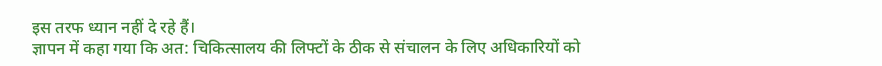इस तरफ ध्यान नहीं दे रहे हैं।
ज्ञापन में कहा गया कि अत: चिकित्सालय की लिफ्टों के ठीक से संचालन के लिए अधिकारियों को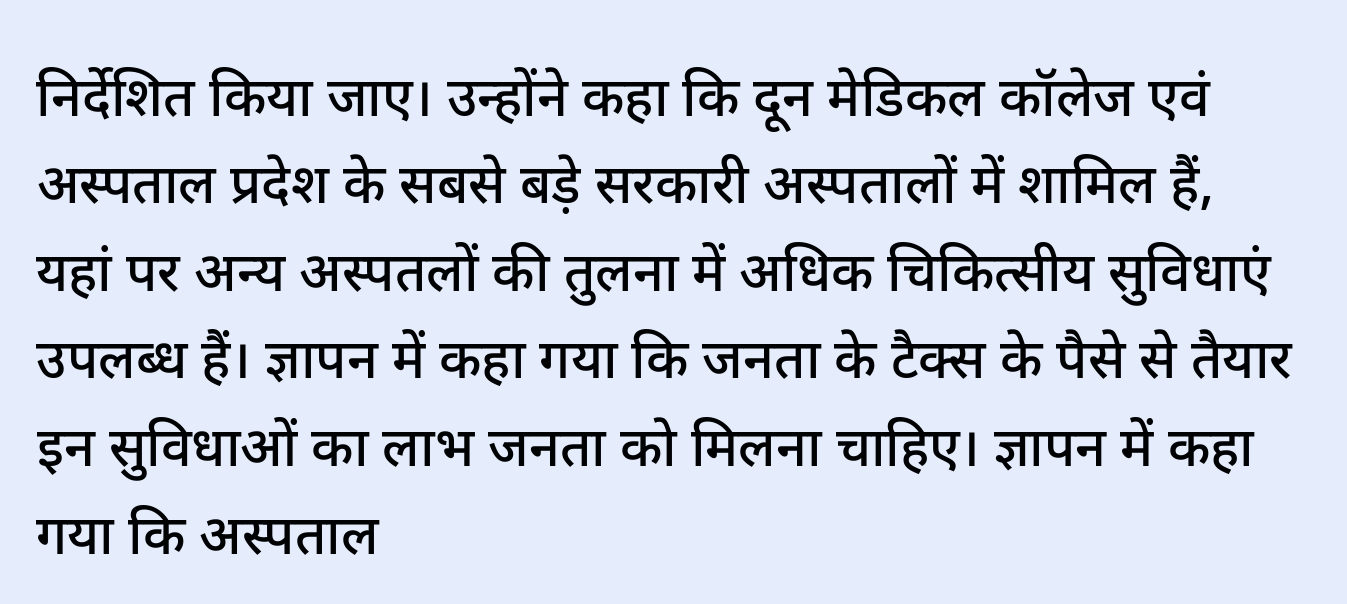निर्देशित किया जाए। उन्होंने कहा कि दून मेडिकल कॉलेज एवं अस्पताल प्रदेश के सबसे बड़े सरकारी अस्पतालों में शामिल हैं, यहां पर अन्य अस्पतलों की तुलना में अधिक चिकित्सीय सुविधाएं उपलब्ध हैं। ज्ञापन में कहा गया कि जनता के टैक्स के पैसे से तैयार इन सुविधाओं का लाभ जनता को मिलना चाहिए। ज्ञापन में कहा गया कि अस्पताल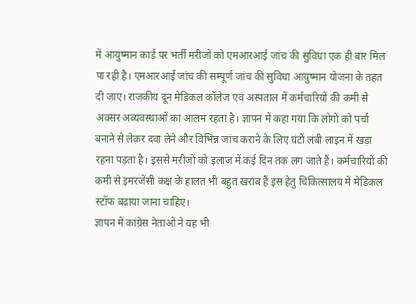में आयुष्मान कार्ड पर भर्ती मरीजों को एमआरआई जांच की सुविधा एक ही बार मिल पा रही है। एमआरआई जांच की सम्पूर्ण जांच की सुविधा आयुष्मान योजना के तहत दी जाए। राजकीय दून मेडिकल कॉलेज एवं अस्पताल में कर्मचारियों की कमी से अक्सर अव्यवस्थाओं का आलम रहता है। ज्ञापन में कहा गया कि लोगों को पर्चा बनाने से लेकर दवा लेने और विभिन्न जांच कराने के लिए घंटों लंबी लाइन में खड़ा रहना पड़ता है। इससे मरीजों को इलाज में कई दिन तक लग जाते हैं। कर्मचारियों की कमी से इमरजेंसी कक्ष के हालत भी बहुत खराब हैं इस हेतु चिकित्सालय में मेडिकल स्टॉफ बढ़ाया जाना चाहिए।
ज्ञापन में कांग्रेस नेताओं ने यह भी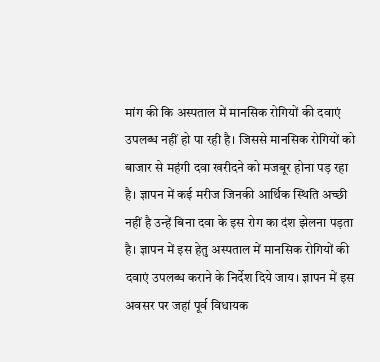मांग की कि अस्पताल में मानसिक रोगियों की दवाएं उपलब्ध नहीं हो पा रही है। जिससे मानसिक रोगियों को बाजार से महंगी दवा खरीदने को मजबूर होना पड़ रहा है। ज्ञापन में कई मरीज जिनकी आर्थिक स्थिति अच्छी नहीं है उन्हें बिना दवा के इस रोग का दंश झेलना पड़ता है। ज्ञापन में इस हेतु अस्पताल में मानसिक रोगियों की दवाएं उपलब्ध कराने के निर्देश दिये जाय। ज्ञापन में इस अवसर पर जहां पूर्व विधायक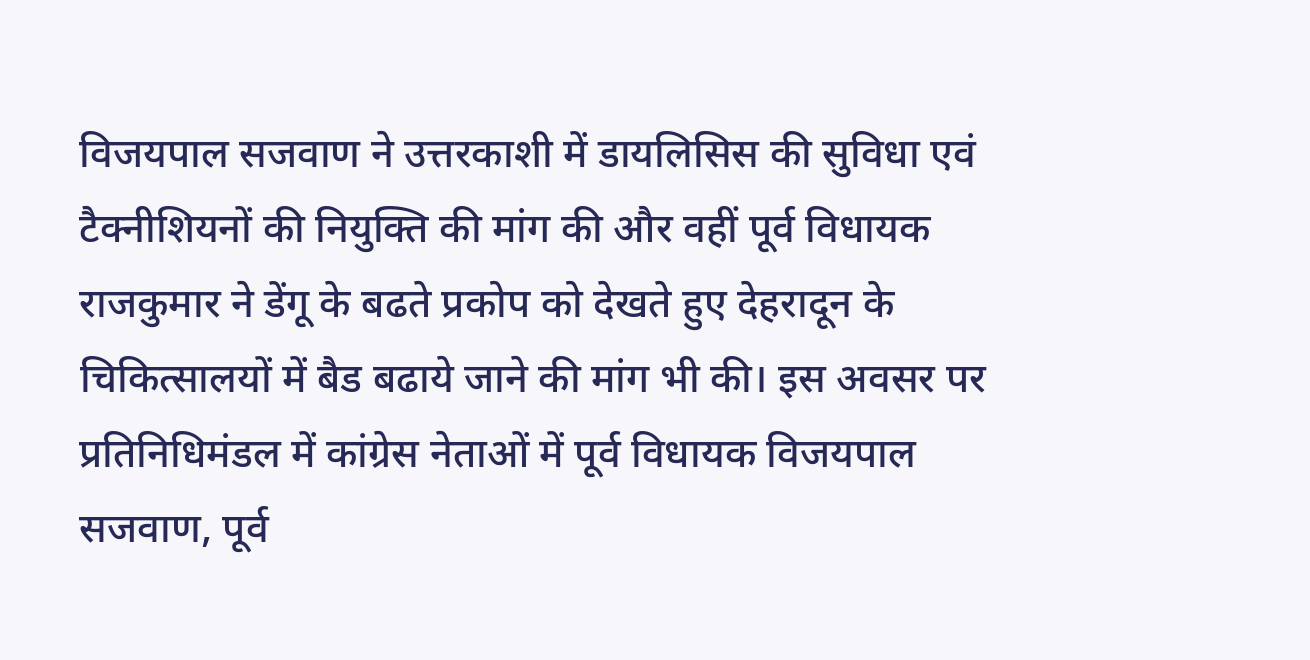विजयपाल सजवाण ने उत्तरकाशी में डायलिसिस की सुविधा एवं टैक्नीशियनों की नियुक्ति की मांग की और वहीं पूर्व विधायक राजकुमार ने डेंगू के बढते प्रकोप को देखते हुए देहरादून के चिकित्सालयों में बैड बढाये जाने की मांग भी की। इस अवसर पर प्रतिनिधिमंडल में कांग्रेस नेताओं में पूर्व विधायक विजयपाल सजवाण, पूर्व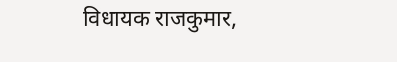विधायक राजकुमार,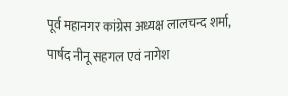पूर्व महानगर कांग्रेस अध्यक्ष लालचन्द शर्मा, पार्षद नीनू सहगल एवं नागेश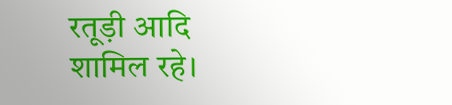रतूड़ी आदि शामिल रहे।